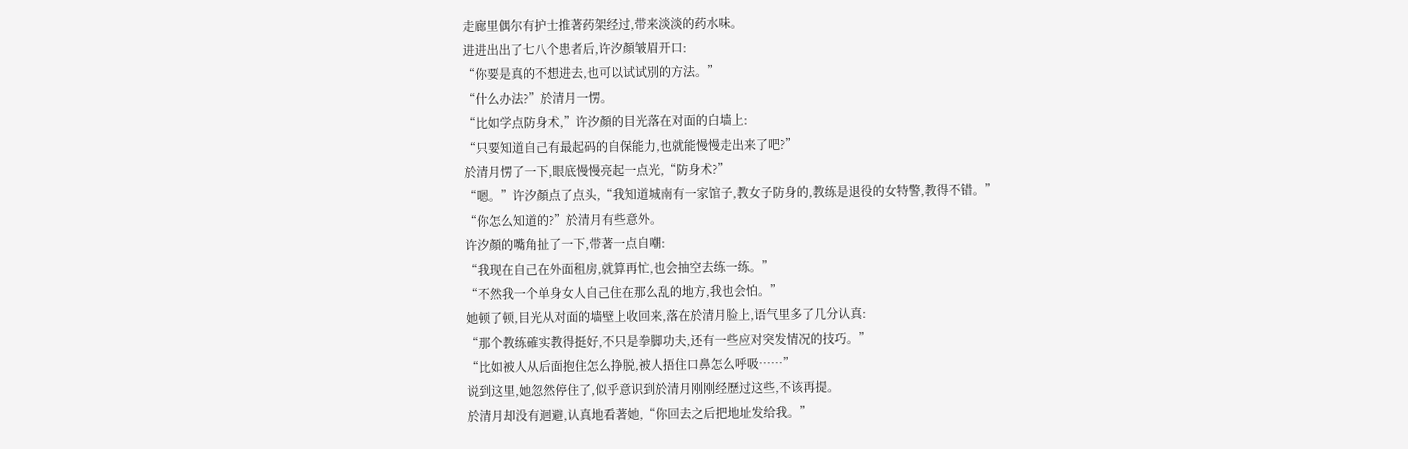走廊里偶尔有护士推著药架经过,带来淡淡的药水味。
进进出出了七八个患者后,许汐顏皱眉开口:
“你要是真的不想进去,也可以试试別的方法。”
“什么办法?”於清月一愣。
“比如学点防身术,”许汐顏的目光落在对面的白墙上:
“只要知道自己有最起码的自保能力,也就能慢慢走出来了吧?”
於清月愣了一下,眼底慢慢亮起一点光,“防身术?”
“嗯。”许汐顏点了点头,“我知道城南有一家馆子,教女子防身的,教练是退役的女特警,教得不错。”
“你怎么知道的?”於清月有些意外。
许汐顏的嘴角扯了一下,带著一点自嘲:
“我现在自己在外面租房,就算再忙,也会抽空去练一练。”
“不然我一个单身女人自己住在那么乱的地方,我也会怕。”
她顿了顿,目光从对面的墙壁上收回来,落在於清月脸上,语气里多了几分认真:
“那个教练確实教得挺好,不只是拳脚功夫,还有一些应对突发情况的技巧。”
“比如被人从后面抱住怎么挣脱,被人捂住口鼻怎么呼吸……”
说到这里,她忽然停住了,似乎意识到於清月刚刚经歷过这些,不该再提。
於清月却没有迴避,认真地看著她,“你回去之后把地址发给我。”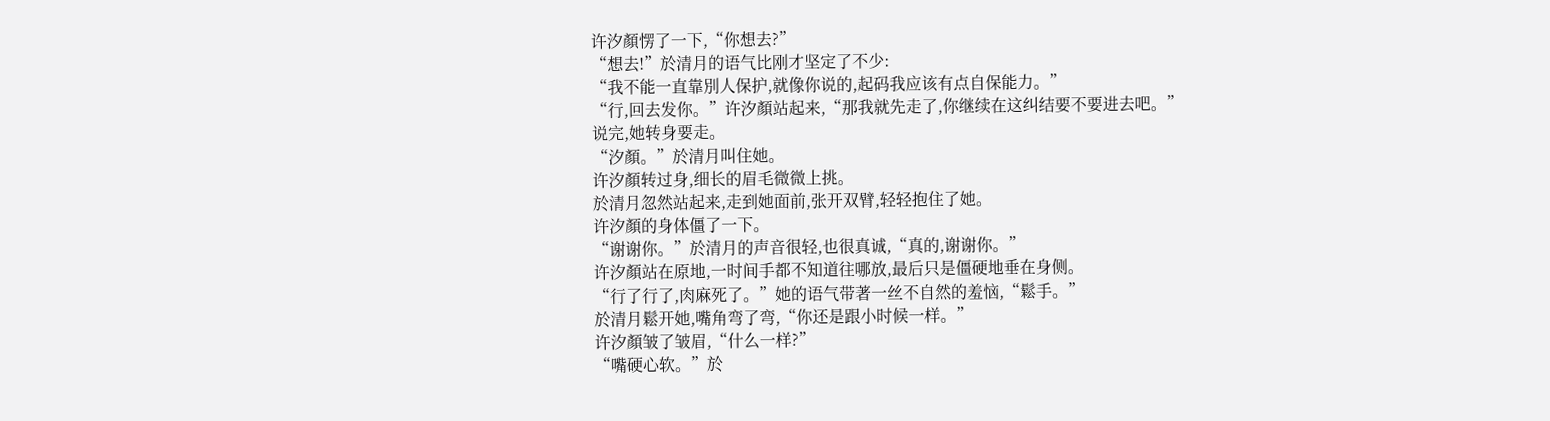许汐顏愣了一下,“你想去?”
“想去!”於清月的语气比刚才坚定了不少:
“我不能一直靠別人保护,就像你说的,起码我应该有点自保能力。”
“行,回去发你。”许汐顏站起来,“那我就先走了,你继续在这纠结要不要进去吧。”
说完,她转身要走。
“汐顏。”於清月叫住她。
许汐顏转过身,细长的眉毛微微上挑。
於清月忽然站起来,走到她面前,张开双臂,轻轻抱住了她。
许汐顏的身体僵了一下。
“谢谢你。”於清月的声音很轻,也很真诚,“真的,谢谢你。”
许汐顏站在原地,一时间手都不知道往哪放,最后只是僵硬地垂在身侧。
“行了行了,肉麻死了。”她的语气带著一丝不自然的羞恼,“鬆手。”
於清月鬆开她,嘴角弯了弯,“你还是跟小时候一样。”
许汐顏皱了皱眉,“什么一样?”
“嘴硬心软。”於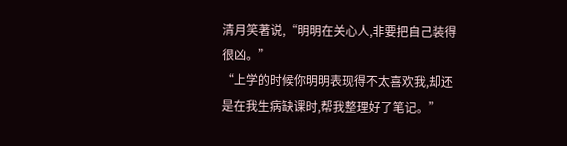清月笑著说,“明明在关心人,非要把自己装得很凶。”
“上学的时候你明明表现得不太喜欢我,却还是在我生病缺课时,帮我整理好了笔记。”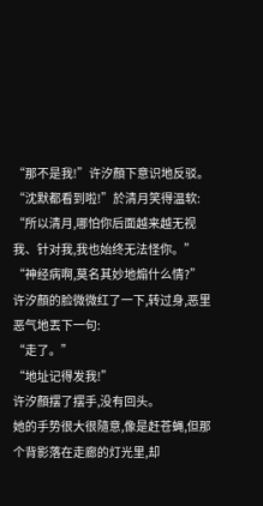“那不是我!”许汐顏下意识地反驳。
“沈默都看到啦!”於清月笑得温软:
“所以清月,哪怕你后面越来越无视我、针对我,我也始终无法怪你。”
“神经病啊,莫名其妙地煽什么情?”
许汐顏的脸微微红了一下,转过身,恶里恶气地丟下一句:
“走了。”
“地址记得发我!”
许汐顏摆了摆手,没有回头。
她的手势很大很隨意,像是赶苍蝇,但那个背影落在走廊的灯光里,却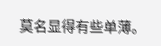莫名显得有些单薄。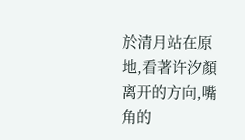於清月站在原地,看著许汐顏离开的方向,嘴角的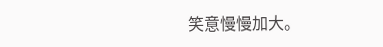笑意慢慢加大。